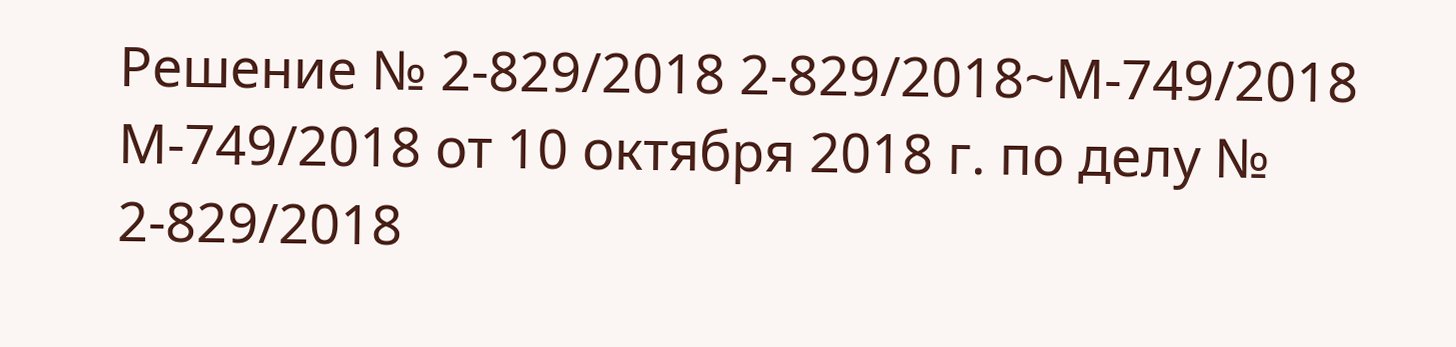Решение № 2-829/2018 2-829/2018~М-749/2018 М-749/2018 от 10 октября 2018 г. по делу № 2-829/2018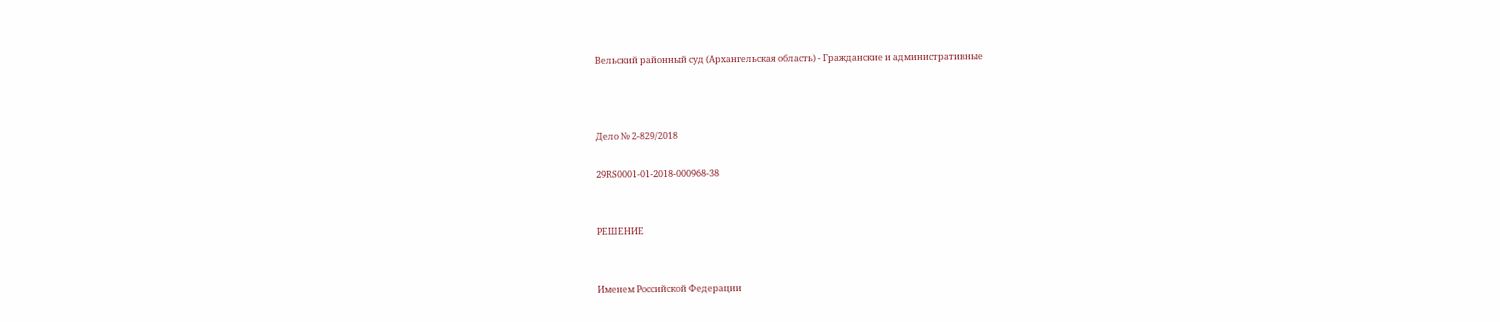Вельский районный суд (Архангельская область) - Гражданские и административные



Дело № 2-829/2018

29RS0001-01-2018-000968-38


РЕШЕНИЕ


Именем Российской Федерации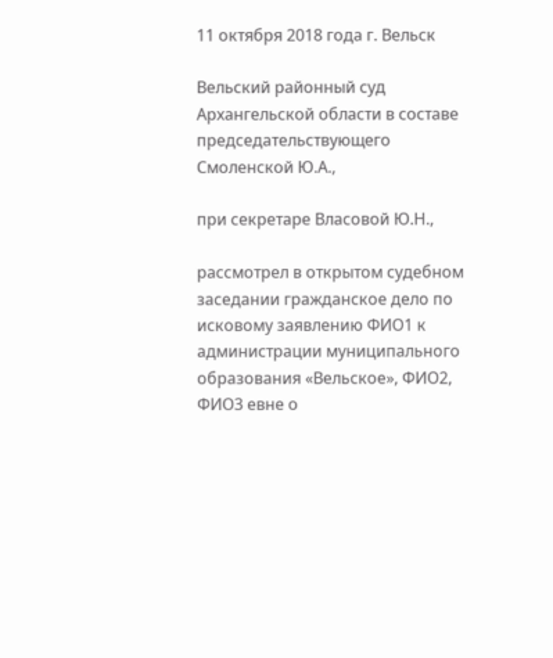11 октября 2018 года г. Вельск

Вельский районный суд Архангельской области в составе председательствующего Смоленской Ю.А.,

при секретаре Власовой Ю.Н.,

рассмотрел в открытом судебном заседании гражданское дело по исковому заявлению ФИО1 к администрации муниципального образования «Вельское», ФИО2, ФИО3 евне о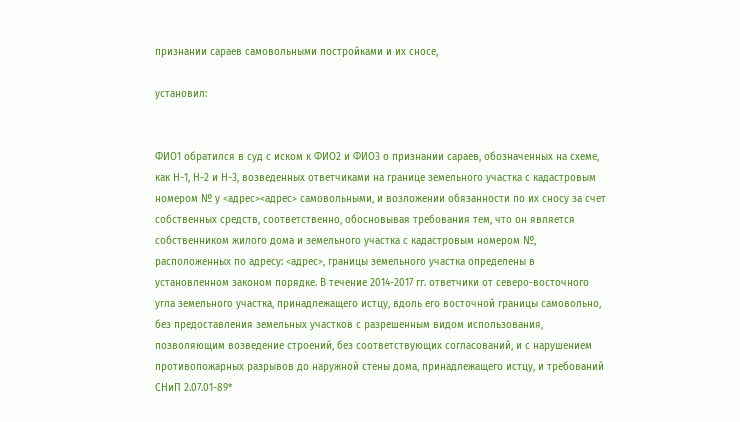признании сараев самовольными постройками и их сносе,

установил:


ФИО1 обратился в суд с иском к ФИО2 и ФИО3 о признании сараев, обозначенных на схеме, как Н-1, Н-2 и Н-3, возведенных ответчиками на границе земельного участка с кадастровым номером № у <адрес><адрес> самовольными, и возложении обязанности по их сносу за счет собственных средств, соответственно, обосновывая требования тем, что он является собственником жилого дома и земельного участка с кадастровым номером №, расположенных по адресу: <адрес>, границы земельного участка определены в установленном законом порядке. В течение 2014-2017 гг. ответчики от северо-восточного угла земельного участка, принадлежащего истцу, вдоль его восточной границы самовольно, без предоставления земельных участков с разрешенным видом использования, позволяющим возведение строений, без соответствующих согласований, и с нарушением противопожарных разрывов до наружной стены дома, принадлежащего истцу, и требований СНиП 2.07.01-89*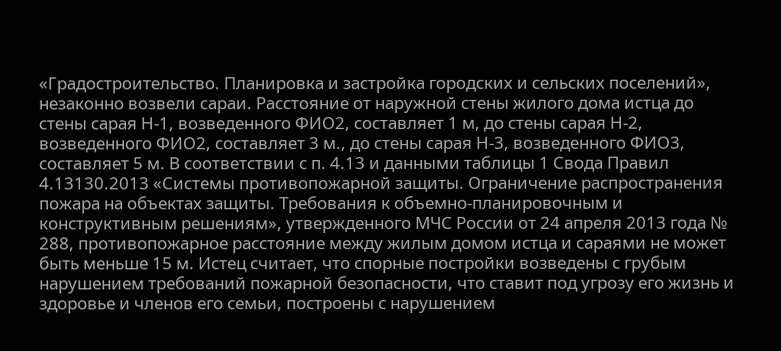«Градостроительство. Планировка и застройка городских и сельских поселений», незаконно возвели сараи. Расстояние от наружной стены жилого дома истца до стены сарая Н-1, возведенного ФИО2, составляет 1 м, до стены сарая Н-2, возведенного ФИО2, составляет 3 м., до стены сарая Н-3, возведенного ФИО3, составляет 5 м. В соответствии с п. 4.13 и данными таблицы 1 Свода Правил 4.13130.2013 «Системы противопожарной защиты. Ограничение распространения пожара на объектах защиты. Требования к объемно-планировочным и конструктивным решениям», утвержденного МЧС России от 24 апреля 2013 года № 288, противопожарное расстояние между жилым домом истца и сараями не может быть меньше 15 м. Истец считает, что спорные постройки возведены с грубым нарушением требований пожарной безопасности, что ставит под угрозу его жизнь и здоровье и членов его семьи, построены с нарушением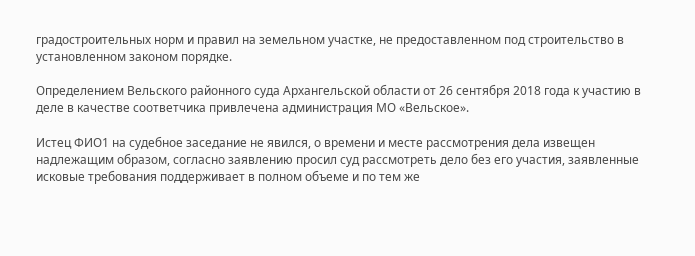градостроительных норм и правил на земельном участке, не предоставленном под строительство в установленном законом порядке.

Определением Вельского районного суда Архангельской области от 26 сентября 2018 года к участию в деле в качестве соответчика привлечена администрация МО «Вельское».

Истец ФИО1 на судебное заседание не явился, о времени и месте рассмотрения дела извещен надлежащим образом, согласно заявлению просил суд рассмотреть дело без его участия, заявленные исковые требования поддерживает в полном объеме и по тем же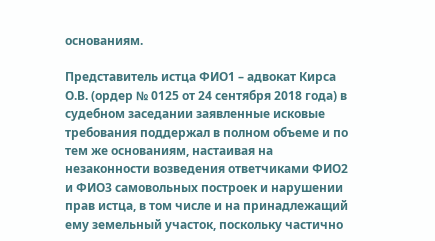основаниям.

Представитель истца ФИО1 – адвокат Кирса О.В. (ордер № 0125 от 24 сентября 2018 года) в судебном заседании заявленные исковые требования поддержал в полном объеме и по тем же основаниям, настаивая на незаконности возведения ответчиками ФИО2 и ФИО3 самовольных построек и нарушении прав истца, в том числе и на принадлежащий ему земельный участок, поскольку частично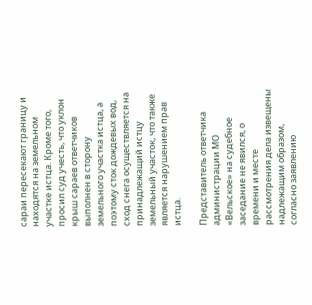сараи пересекают границу и находятся на земельном участке истца. Кроме того, просил суд учесть, что уклон крыш сараев ответчиков выполнен в сторону земельного участка истца, а поэтому сток дождевых вод, сход снега осуществляется на принадлежащий истцу земельный участок, что также является нарушением прав истца.

Представитель ответчика администрации МО «Вельское» на судебное заседание не явился, о времени и месте рассмотрения дела извещены надлежащим образом, согласно заявлению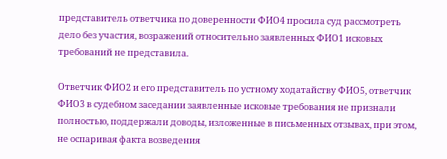представитель ответчика по доверенности ФИО4 просила суд рассмотреть дело без участия, возражений относительно заявленных ФИО1 исковых требований не представила.

Ответчик ФИО2 и его представитель по устному ходатайству ФИО5, ответчик ФИО3 в судебном заседании заявленные исковые требования не признали полностью, поддержали доводы, изложенные в письменных отзывах, при этом, не оспаривая факта возведения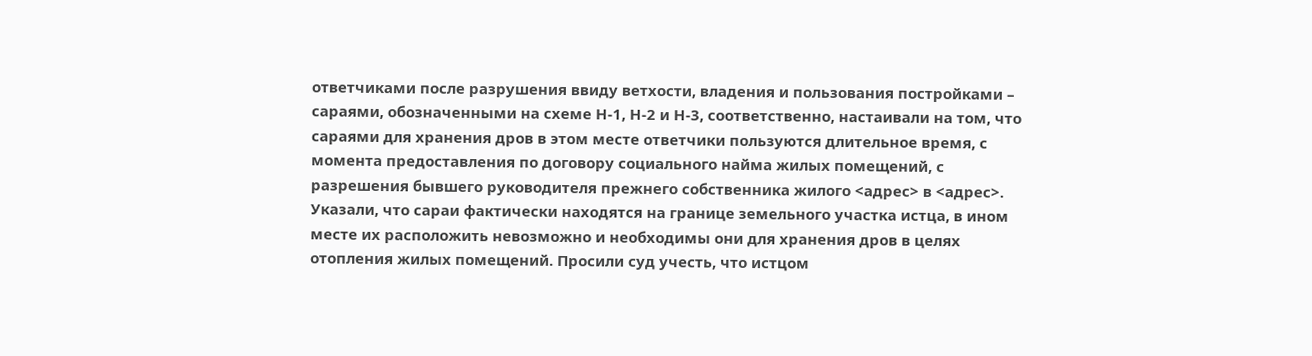ответчиками после разрушения ввиду ветхости, владения и пользования постройками – сараями, обозначенными на схеме Н-1, Н-2 и Н-3, соответственно, настаивали на том, что сараями для хранения дров в этом месте ответчики пользуются длительное время, с момента предоставления по договору социального найма жилых помещений, с разрешения бывшего руководителя прежнего собственника жилого <адрес> в <адрес>. Указали, что сараи фактически находятся на границе земельного участка истца, в ином месте их расположить невозможно и необходимы они для хранения дров в целях отопления жилых помещений. Просили суд учесть, что истцом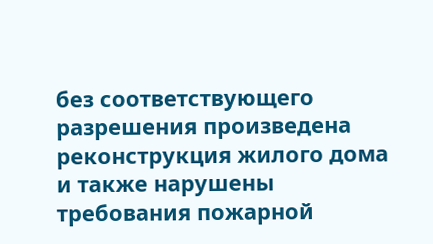без соответствующего разрешения произведена реконструкция жилого дома и также нарушены требования пожарной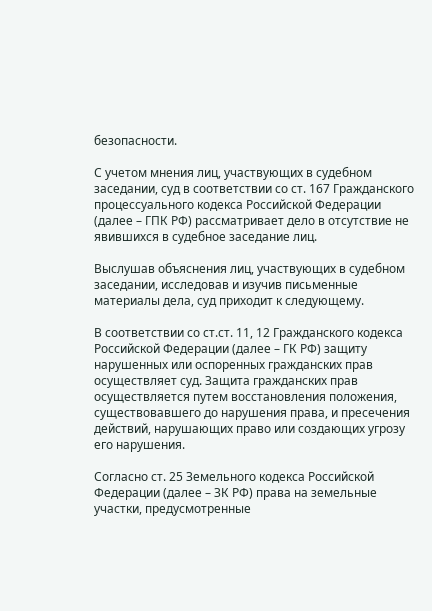безопасности.

С учетом мнения лиц, участвующих в судебном заседании, суд в соответствии со ст. 167 Гражданского процессуального кодекса Российской Федерации (далее – ГПК РФ) рассматривает дело в отсутствие не явившихся в судебное заседание лиц.

Выслушав объяснения лиц, участвующих в судебном заседании, исследовав и изучив письменные материалы дела, суд приходит к следующему.

В соответствии со ст.ст. 11, 12 Гражданского кодекса Российской Федерации (далее – ГК РФ) защиту нарушенных или оспоренных гражданских прав осуществляет суд. Защита гражданских прав осуществляется путем восстановления положения, существовавшего до нарушения права, и пресечения действий, нарушающих право или создающих угрозу его нарушения.

Согласно ст. 25 Земельного кодекса Российской Федерации (далее – ЗК РФ) права на земельные участки, предусмотренные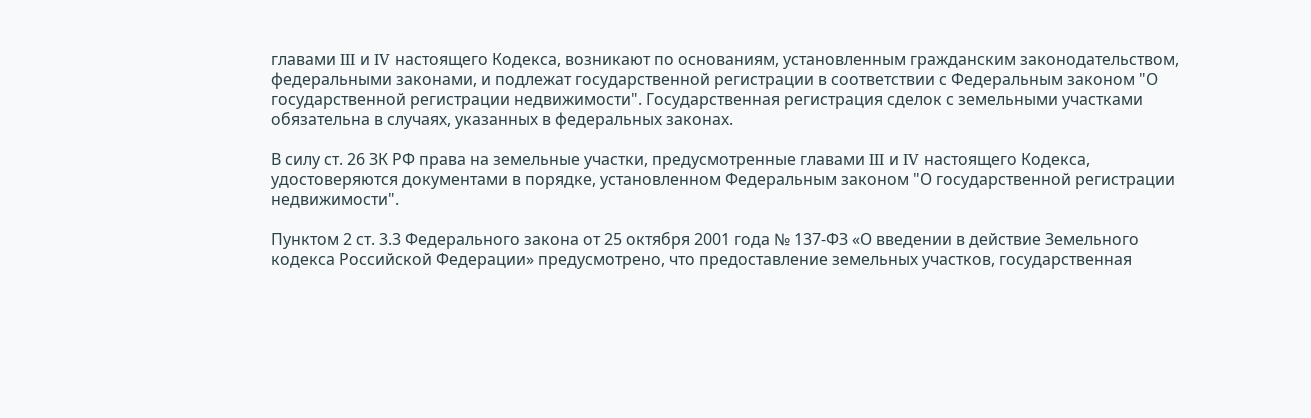главами III и IV настоящего Кодекса, возникают по основаниям, установленным гражданским законодательством, федеральными законами, и подлежат государственной регистрации в соответствии с Федеральным законом "О государственной регистрации недвижимости". Государственная регистрация сделок с земельными участками обязательна в случаях, указанных в федеральных законах.

В силу ст. 26 ЗК РФ права на земельные участки, предусмотренные главами III и IV настоящего Кодекса, удостоверяются документами в порядке, установленном Федеральным законом "О государственной регистрации недвижимости".

Пунктом 2 ст. 3.3 Федерального закона от 25 октября 2001 года № 137-ФЗ «О введении в действие Земельного кодекса Российской Федерации» предусмотрено, что предоставление земельных участков, государственная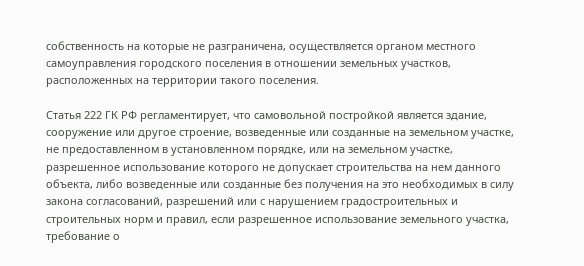собственность на которые не разграничена, осуществляется органом местного самоуправления городского поселения в отношении земельных участков, расположенных на территории такого поселения.

Статья 222 ГК РФ регламентирует, что самовольной постройкой является здание, сооружение или другое строение, возведенные или созданные на земельном участке, не предоставленном в установленном порядке, или на земельном участке, разрешенное использование которого не допускает строительства на нем данного объекта, либо возведенные или созданные без получения на это необходимых в силу закона согласований, разрешений или с нарушением градостроительных и строительных норм и правил, если разрешенное использование земельного участка, требование о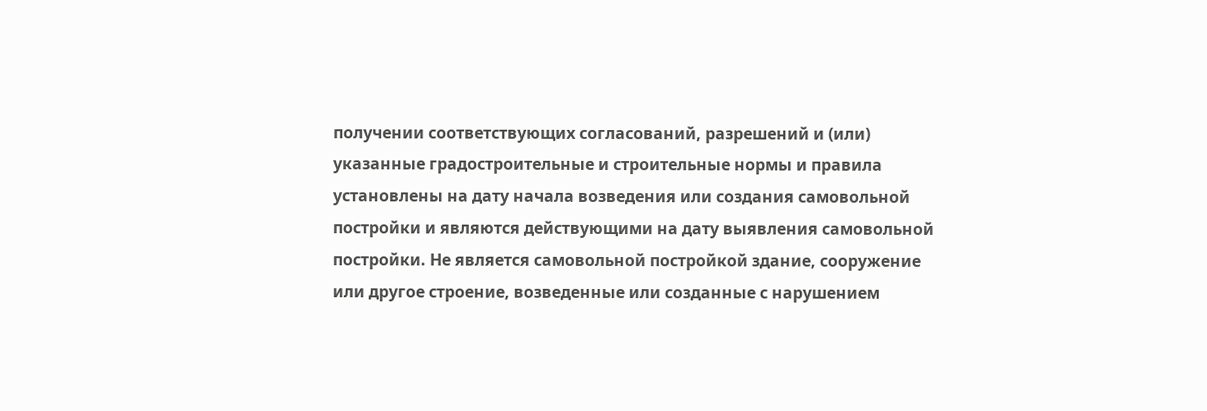получении соответствующих согласований, разрешений и (или) указанные градостроительные и строительные нормы и правила установлены на дату начала возведения или создания самовольной постройки и являются действующими на дату выявления самовольной постройки. Не является самовольной постройкой здание, сооружение или другое строение, возведенные или созданные с нарушением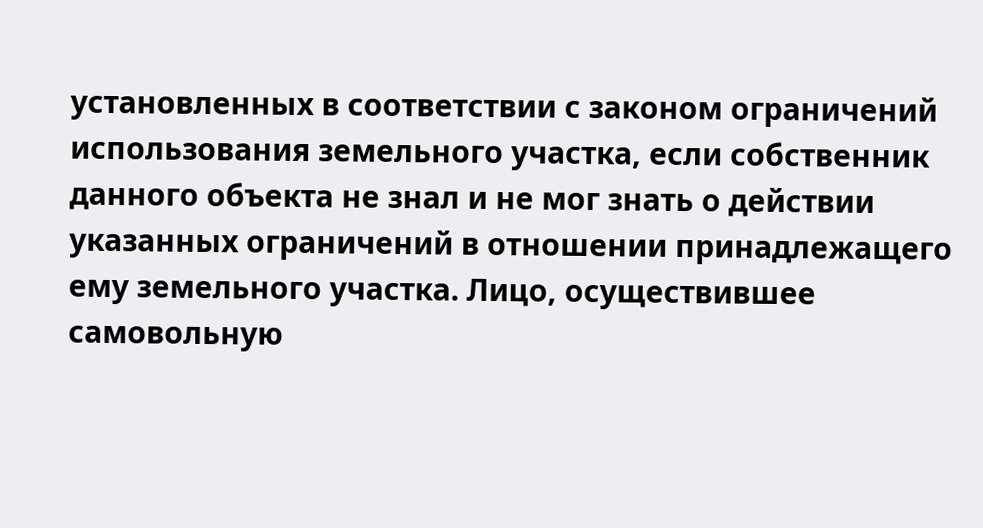установленных в соответствии с законом ограничений использования земельного участка, если собственник данного объекта не знал и не мог знать о действии указанных ограничений в отношении принадлежащего ему земельного участка. Лицо, осуществившее самовольную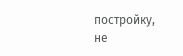постройку, не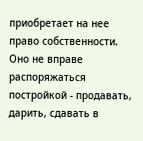приобретает на нее право собственности. Оно не вправе распоряжаться постройкой - продавать, дарить, сдавать в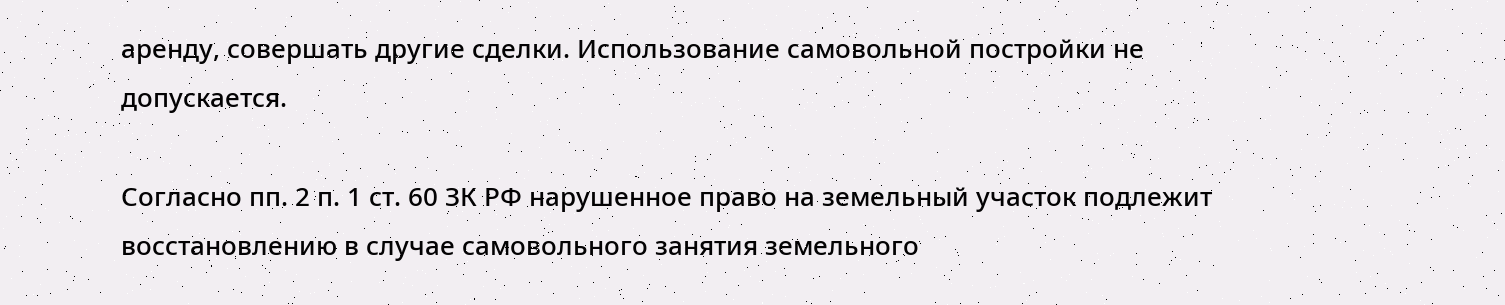аренду, совершать другие сделки. Использование самовольной постройки не допускается.

Согласно пп. 2 п. 1 ст. 60 ЗК РФ нарушенное право на земельный участок подлежит восстановлению в случае самовольного занятия земельного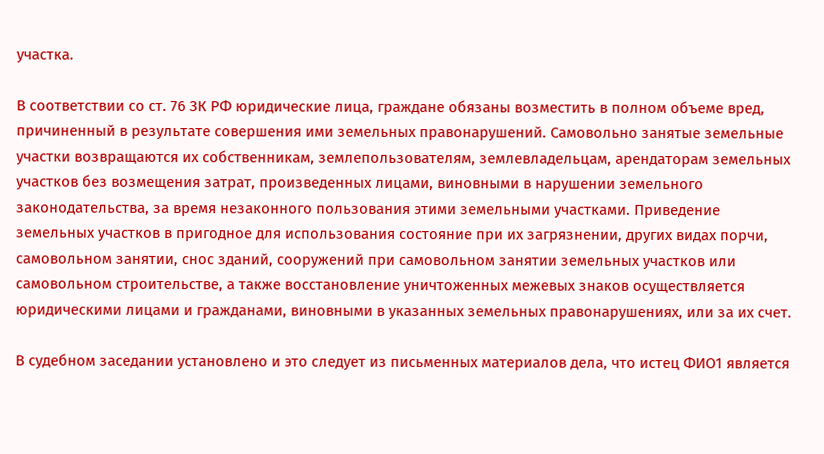участка.

В соответствии со ст. 76 ЗК РФ юридические лица, граждане обязаны возместить в полном объеме вред, причиненный в результате совершения ими земельных правонарушений. Самовольно занятые земельные участки возвращаются их собственникам, землепользователям, землевладельцам, арендаторам земельных участков без возмещения затрат, произведенных лицами, виновными в нарушении земельного законодательства, за время незаконного пользования этими земельными участками. Приведение земельных участков в пригодное для использования состояние при их загрязнении, других видах порчи, самовольном занятии, снос зданий, сооружений при самовольном занятии земельных участков или самовольном строительстве, а также восстановление уничтоженных межевых знаков осуществляется юридическими лицами и гражданами, виновными в указанных земельных правонарушениях, или за их счет.

В судебном заседании установлено и это следует из письменных материалов дела, что истец ФИО1 является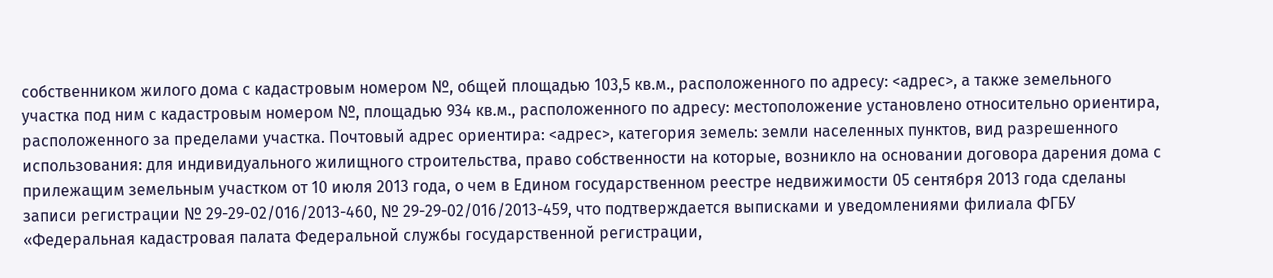собственником жилого дома с кадастровым номером №, общей площадью 103,5 кв.м., расположенного по адресу: <адрес>, а также земельного участка под ним с кадастровым номером №, площадью 934 кв.м., расположенного по адресу: местоположение установлено относительно ориентира, расположенного за пределами участка. Почтовый адрес ориентира: <адрес>, категория земель: земли населенных пунктов, вид разрешенного использования: для индивидуального жилищного строительства, право собственности на которые, возникло на основании договора дарения дома с прилежащим земельным участком от 10 июля 2013 года, о чем в Едином государственном реестре недвижимости 05 сентября 2013 года сделаны записи регистрации № 29-29-02/016/2013-460, № 29-29-02/016/2013-459, что подтверждается выписками и уведомлениями филиала ФГБУ «Федеральная кадастровая палата Федеральной службы государственной регистрации,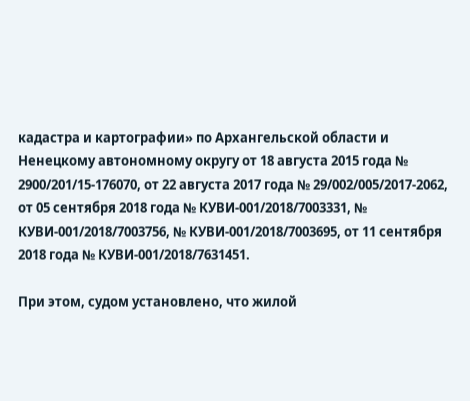кадастра и картографии» по Архангельской области и Ненецкому автономному округу от 18 августа 2015 года № 2900/201/15-176070, от 22 августа 2017 года № 29/002/005/2017-2062, от 05 сентября 2018 года № КУВИ-001/2018/7003331, № КУВИ-001/2018/7003756, № КУВИ-001/2018/7003695, от 11 сентября 2018 года № КУВИ-001/2018/7631451.

При этом, судом установлено, что жилой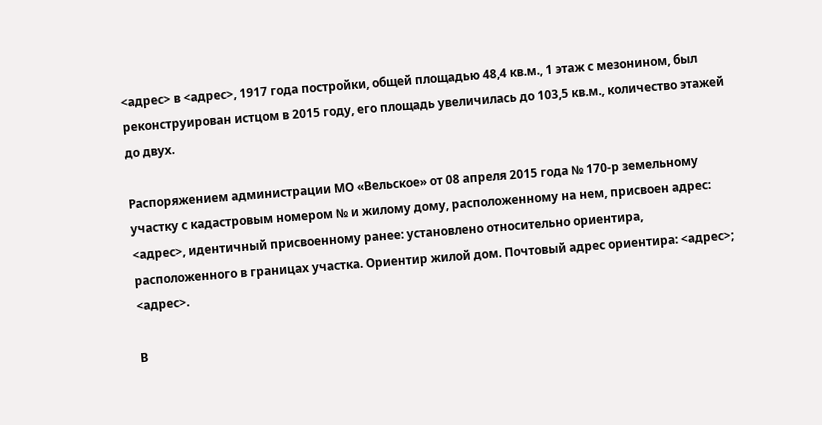<адрес> в <адрес>, 1917 года постройки, общей площадью 48,4 кв.м., 1 этаж с мезонином, был реконструирован истцом в 2015 году, его площадь увеличилась до 103,5 кв.м., количество этажей до двух.

Распоряжением администрации МО «Вельское» от 08 апреля 2015 года № 170-р земельному участку с кадастровым номером № и жилому дому, расположенному на нем, присвоен адрес: <адрес>, идентичный присвоенному ранее: установлено относительно ориентира, расположенного в границах участка. Ориентир жилой дом. Почтовый адрес ориентира: <адрес>; <адрес>.

В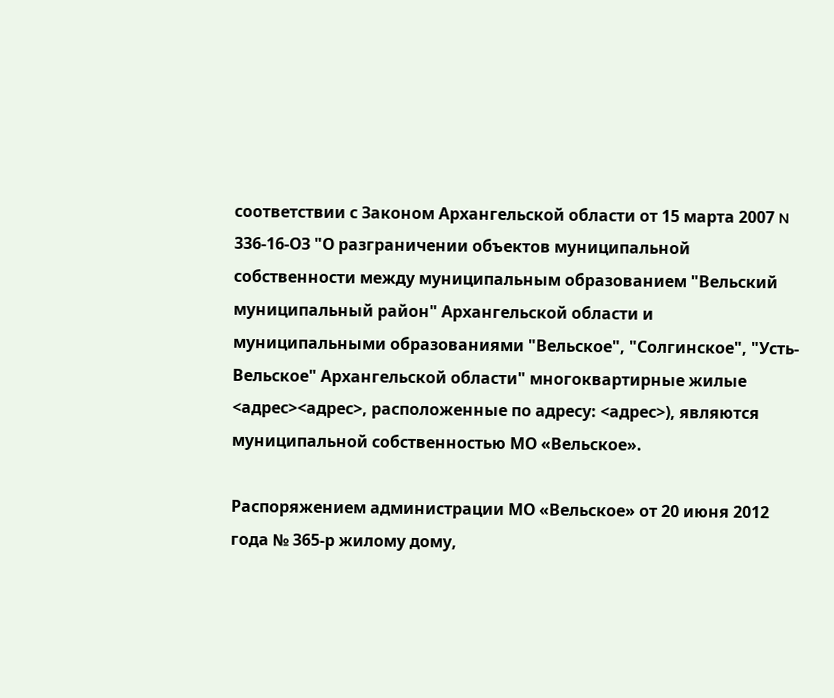соответствии с Законом Архангельской области от 15 марта 2007 N 336-16-ОЗ "О разграничении объектов муниципальной собственности между муниципальным образованием "Вельский муниципальный район" Архангельской области и муниципальными образованиями "Вельское", "Солгинское", "Усть-Вельское" Архангельской области" многоквартирные жилые <адрес><адрес>, расположенные по адресу: <адрес>), являются муниципальной собственностью МО «Вельское».

Распоряжением администрации МО «Вельское» от 20 июня 2012 года № 365-р жилому дому,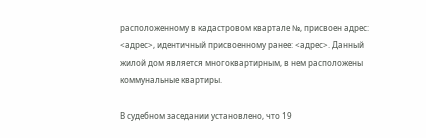расположенному в кадастровом квартале №, присвоен адрес: <адрес>, идентичный присвоенному ранее: <адрес>. Данный жилой дом является многоквартирным, в нем расположены коммунальные квартиры.

В судебном заседании установлено, что 19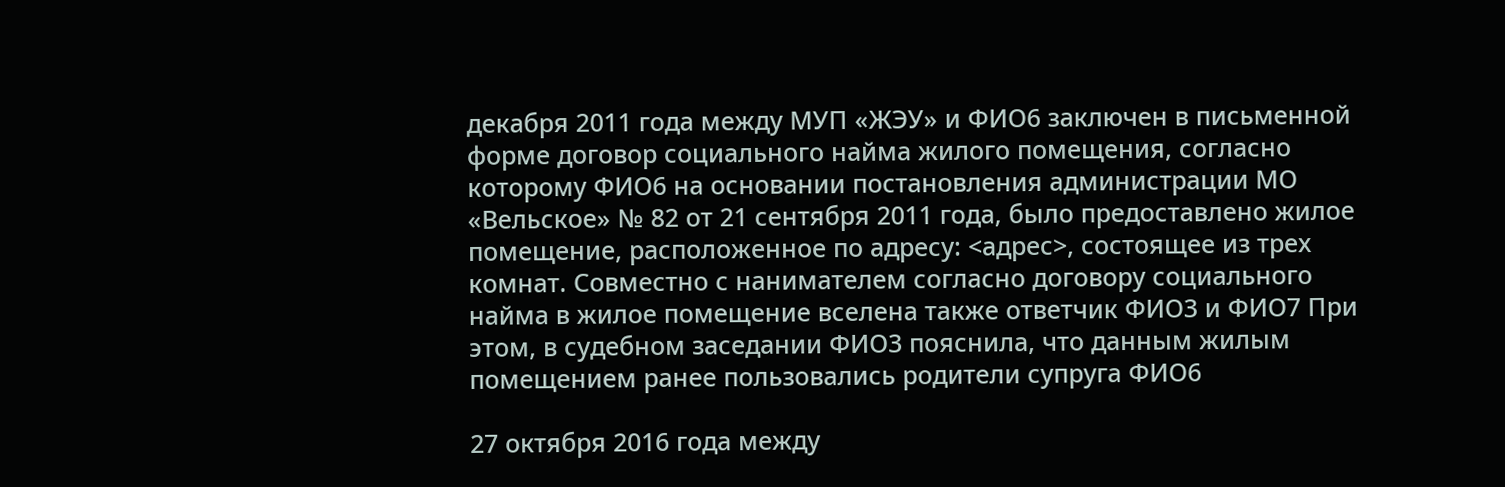декабря 2011 года между МУП «ЖЭУ» и ФИО6 заключен в письменной форме договор социального найма жилого помещения, согласно которому ФИО6 на основании постановления администрации МО «Вельское» № 82 от 21 сентября 2011 года, было предоставлено жилое помещение, расположенное по адресу: <адрес>, состоящее из трех комнат. Совместно с нанимателем согласно договору социального найма в жилое помещение вселена также ответчик ФИО3 и ФИО7 При этом, в судебном заседании ФИО3 пояснила, что данным жилым помещением ранее пользовались родители супруга ФИО6

27 октября 2016 года между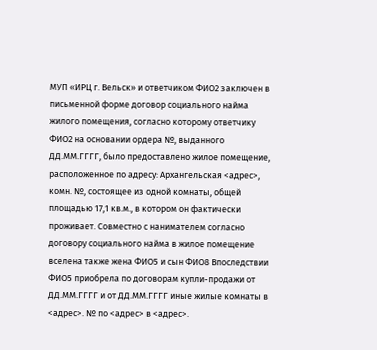МУП «ИРЦ г. Вельск» и ответчиком ФИО2 заключен в письменной форме договор социального найма жилого помещения, согласно которому ответчику ФИО2 на основании ордера №, выданного ДД.ММ.ГГГГ, было предоставлено жилое помещение, расположенное по адресу: Архангельская <адрес>, комн. №, состоящее из одной комнаты, общей площадью 17,1 кв.м., в котором он фактически проживает. Совместно с нанимателем согласно договору социального найма в жилое помещение вселена также жена ФИО5 и сын ФИО8 Впоследствии ФИО5 приобрела по договорам купли-продажи от ДД.ММ.ГГГГ и от ДД.ММ.ГГГГ иные жилые комнаты в <адрес>. № по <адрес> в <адрес>.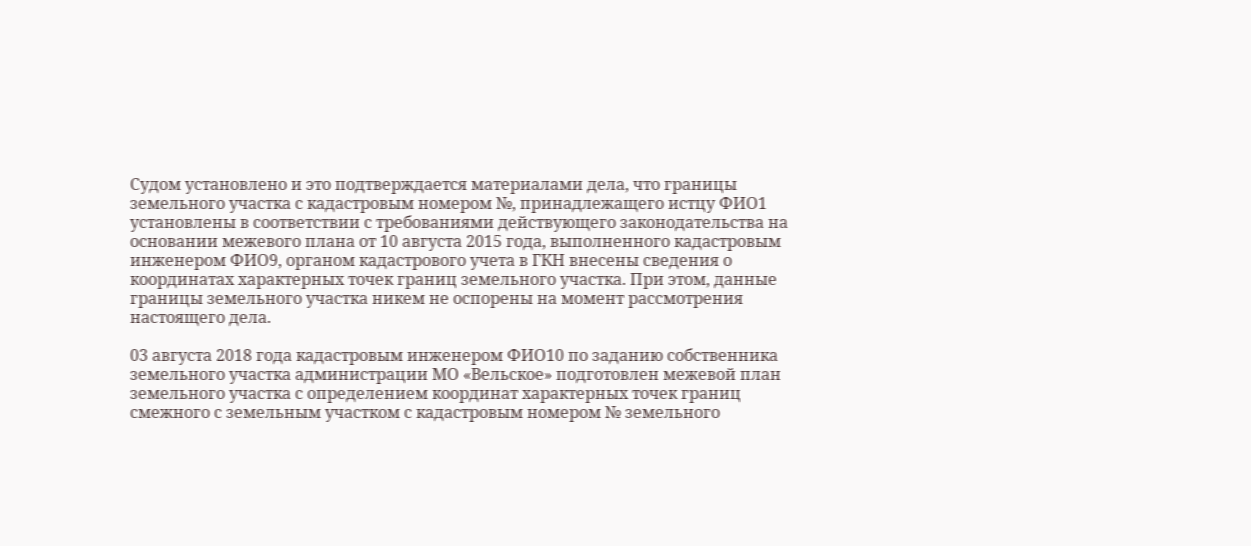Судом установлено и это подтверждается материалами дела, что границы земельного участка с кадастровым номером №, принадлежащего истцу ФИО1 установлены в соответствии с требованиями действующего законодательства на основании межевого плана от 10 августа 2015 года, выполненного кадастровым инженером ФИО9, органом кадастрового учета в ГКН внесены сведения о координатах характерных точек границ земельного участка. При этом, данные границы земельного участка никем не оспорены на момент рассмотрения настоящего дела.

03 августа 2018 года кадастровым инженером ФИО10 по заданию собственника земельного участка администрации МО «Вельское» подготовлен межевой план земельного участка с определением координат характерных точек границ смежного с земельным участком с кадастровым номером № земельного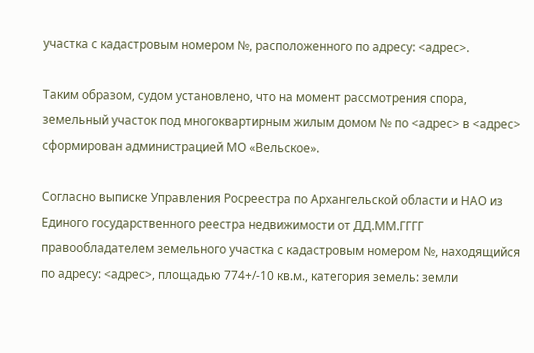участка с кадастровым номером №, расположенного по адресу: <адрес>.

Таким образом, судом установлено, что на момент рассмотрения спора, земельный участок под многоквартирным жилым домом № по <адрес> в <адрес> сформирован администрацией МО «Вельское».

Согласно выписке Управления Росреестра по Архангельской области и НАО из Единого государственного реестра недвижимости от ДД.ММ.ГГГГ правообладателем земельного участка с кадастровым номером №, находящийся по адресу: <адрес>, площадью 774+/-10 кв.м., категория земель: земли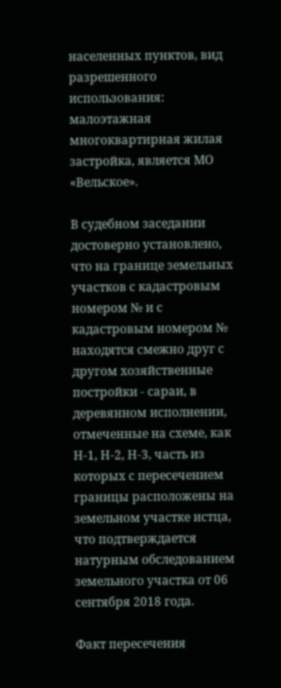населенных пунктов, вид разрешенного использования: малоэтажная многоквартирная жилая застройка, является МО «Вельское».

В судебном заседании достоверно установлено, что на границе земельных участков с кадастровым номером № и с кадастровым номером № находятся смежно друг с другом хозяйственные постройки - сараи, в деревянном исполнении, отмеченные на схеме, как Н-1, Н-2, Н-3, часть из которых с пересечением границы расположены на земельном участке истца, что подтверждается натурным обследованием земельного участка от 06 сентября 2018 года.

Факт пересечения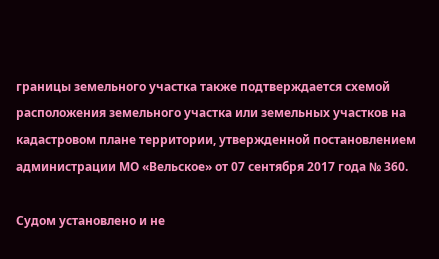границы земельного участка также подтверждается схемой расположения земельного участка или земельных участков на кадастровом плане территории, утвержденной постановлением администрации МО «Вельское» от 07 сентября 2017 года № 360.

Судом установлено и не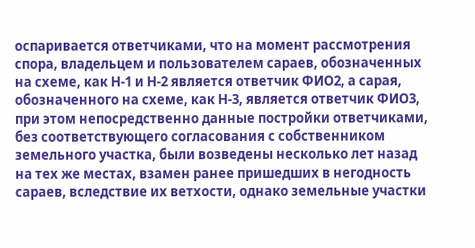оспаривается ответчиками, что на момент рассмотрения спора, владельцем и пользователем сараев, обозначенных на схеме, как Н-1 и Н-2 является ответчик ФИО2, а сарая, обозначенного на схеме, как Н-3, является ответчик ФИО3, при этом непосредственно данные постройки ответчиками, без соответствующего согласования с собственником земельного участка, были возведены несколько лет назад на тех же местах, взамен ранее пришедших в негодность сараев, вследствие их ветхости, однако земельные участки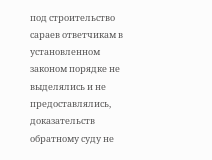под строительство сараев ответчикам в установленном законом порядке не выделялись и не предоставлялись, доказательств обратному суду не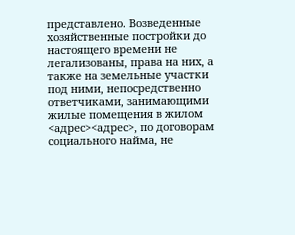представлено. Возведенные хозяйственные постройки до настоящего времени не легализованы, права на них, а также на земельные участки под ними, непосредственно ответчиками, занимающими жилые помещения в жилом <адрес><адрес>, по договорам социального найма, не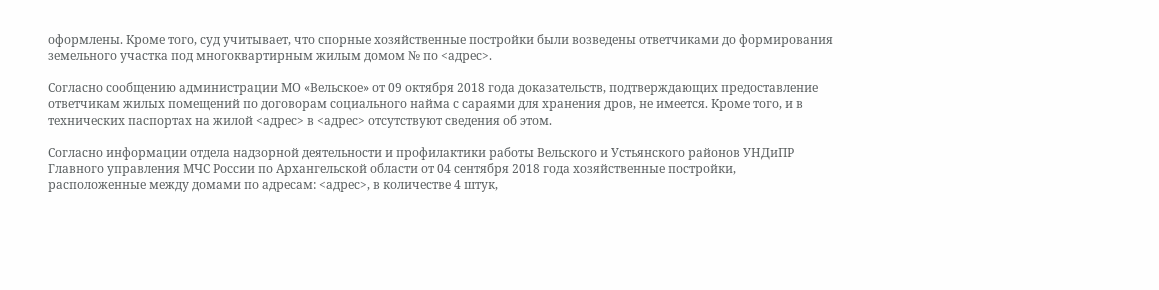оформлены. Кроме того, суд учитывает, что спорные хозяйственные постройки были возведены ответчиками до формирования земельного участка под многоквартирным жилым домом № по <адрес>.

Согласно сообщению администрации МО «Вельское» от 09 октября 2018 года доказательств, подтверждающих предоставление ответчикам жилых помещений по договорам социального найма с сараями для хранения дров, не имеется. Кроме того, и в технических паспортах на жилой <адрес> в <адрес> отсутствуют сведения об этом.

Согласно информации отдела надзорной деятельности и профилактики работы Вельского и Устьянского районов УНДиПР Главного управления МЧС России по Архангельской области от 04 сентября 2018 года хозяйственные постройки, расположенные между домами по адресам: <адрес>, в количестве 4 штук,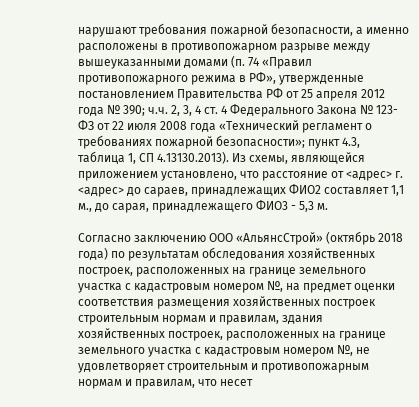нарушают требования пожарной безопасности, а именно расположены в противопожарном разрыве между вышеуказанными домами (п. 74 «Правил противопожарного режима в РФ», утвержденные постановлением Правительства РФ от 25 апреля 2012 года № 390; ч.ч. 2, 3, 4 ст. 4 Федерального Закона № 123-ФЗ от 22 июля 2008 года «Технический регламент о требованиях пожарной безопасности»; пункт 4.3, таблица 1, СП 4.13130.2013). Из схемы, являющейся приложением установлено, что расстояние от <адрес> г. <адрес> до сараев, принадлежащих ФИО2 составляет 1,1 м., до сарая, принадлежащего ФИО3 - 5,3 м.

Согласно заключению ООО «АльянсСтрой» (октябрь 2018 года) по результатам обследования хозяйственных построек, расположенных на границе земельного участка с кадастровым номером №, на предмет оценки соответствия размещения хозяйственных построек строительным нормам и правилам, здания хозяйственных построек, расположенных на границе земельного участка с кадастровым номером №, не удовлетворяет строительным и противопожарным нормам и правилам, что несет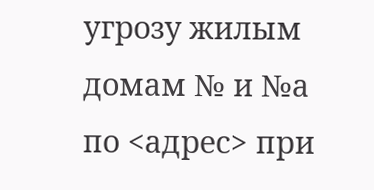угрозу жилым домам № и №а по <адрес> при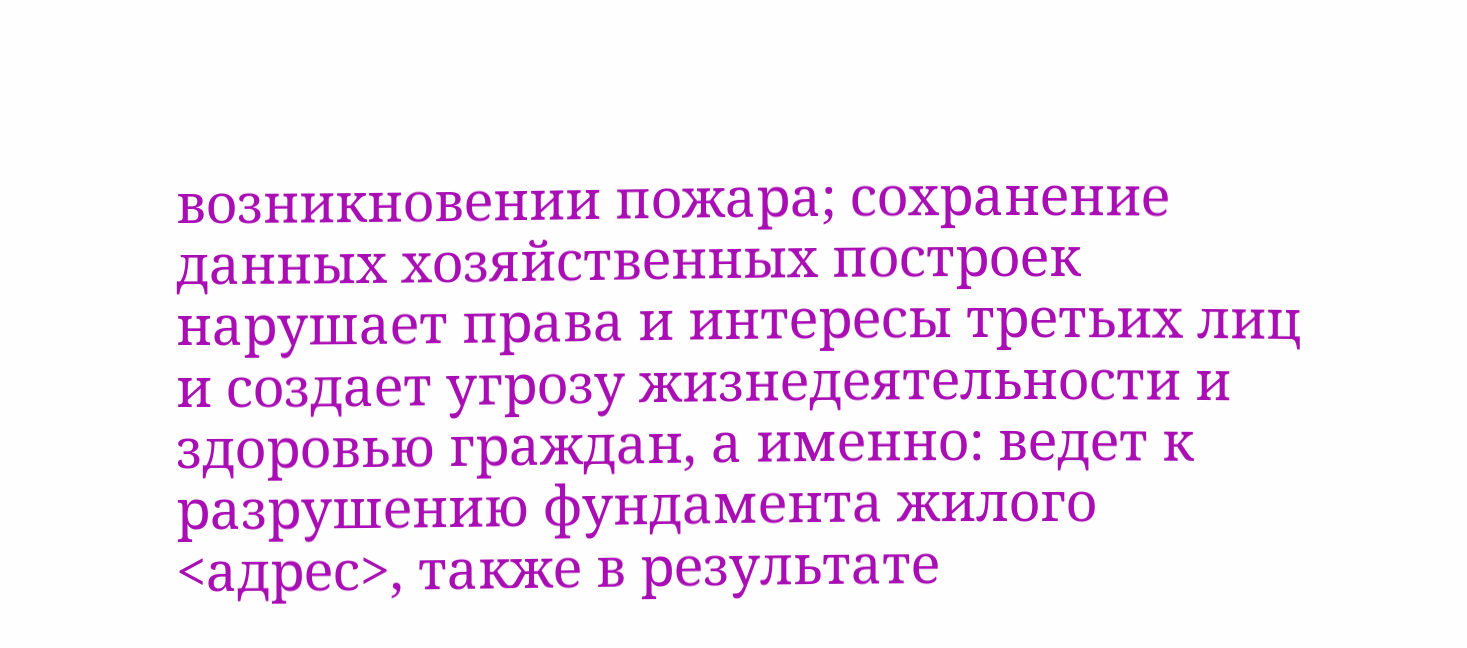возникновении пожара; сохранение данных хозяйственных построек нарушает права и интересы третьих лиц и создает угрозу жизнедеятельности и здоровью граждан, а именно: ведет к разрушению фундамента жилого <адрес>, также в результате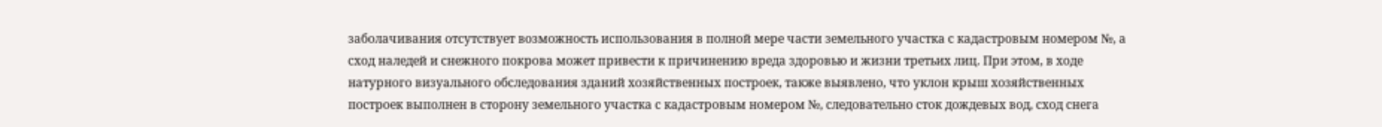заболачивания отсутствует возможность использования в полной мере части земельного участка с кадастровым номером №, а сход наледей и снежного покрова может привести к причинению вреда здоровью и жизни третьих лиц. При этом, в ходе натурного визуального обследования зданий хозяйственных построек, также выявлено, что уклон крыш хозяйственных построек выполнен в сторону земельного участка с кадастровым номером №, следовательно сток дождевых вод, сход снега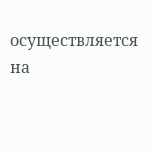осуществляется на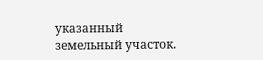указанный земельный участок.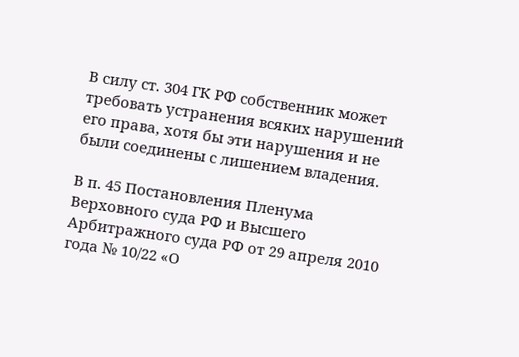В силу ст. 304 ГК РФ собственник может требовать устранения всяких нарушений его права, хотя бы эти нарушения и не были соединены с лишением владения.

В п. 45 Постановления Пленума Верховного суда РФ и Высшего Арбитражного суда РФ от 29 апреля 2010 года № 10/22 «О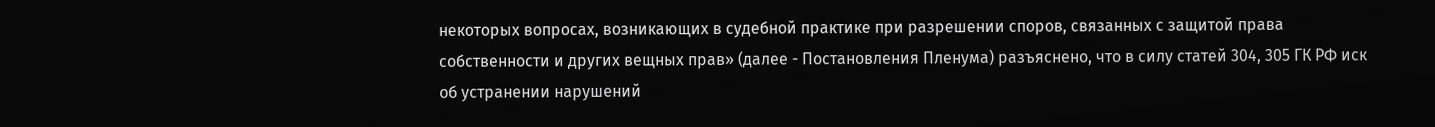некоторых вопросах, возникающих в судебной практике при разрешении споров, связанных с защитой права собственности и других вещных прав» (далее - Постановления Пленума) разъяснено, что в силу статей 304, 305 ГК РФ иск об устранении нарушений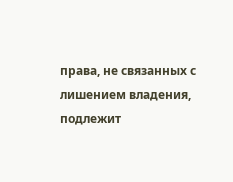права, не связанных с лишением владения, подлежит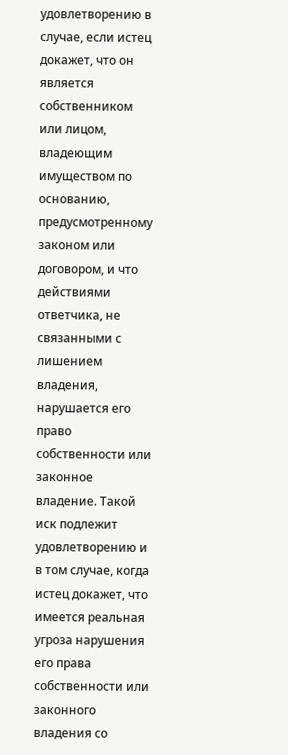удовлетворению в случае, если истец докажет, что он является собственником или лицом, владеющим имуществом по основанию, предусмотренному законом или договором, и что действиями ответчика, не связанными с лишением владения, нарушается его право собственности или законное владение. Такой иск подлежит удовлетворению и в том случае, когда истец докажет, что имеется реальная угроза нарушения его права собственности или законного владения со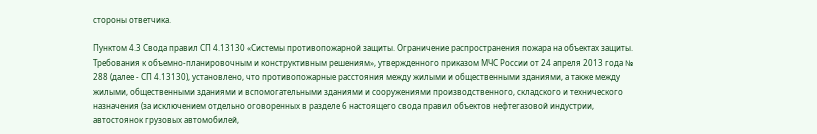стороны ответчика.

Пунктом 4.3 Свода правил СП 4.13130 «Системы противопожарной защиты. Ограничение распространения пожара на объектах защиты. Требования к объемно-планировочным и конструктивным решениям», утвержденного приказом МЧС России от 24 апреля 2013 года № 288 (далее - СП 4.13130), установлено, что противопожарные расстояния между жилыми и общественными зданиями, а также между жилыми, общественными зданиями и вспомогательными зданиями и сооружениями производственного, складского и технического назначения (за исключением отдельно оговоренных в разделе 6 настоящего свода правил объектов нефтегазовой индустрии, автостоянок грузовых автомобилей,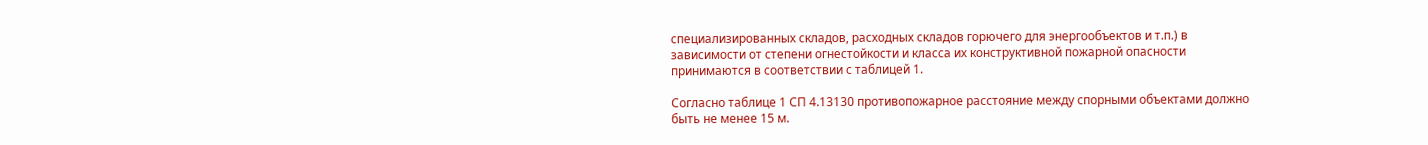специализированных складов, расходных складов горючего для энергообъектов и т.п.) в зависимости от степени огнестойкости и класса их конструктивной пожарной опасности принимаются в соответствии с таблицей 1.

Согласно таблице 1 СП 4.13130 противопожарное расстояние между спорными объектами должно быть не менее 15 м.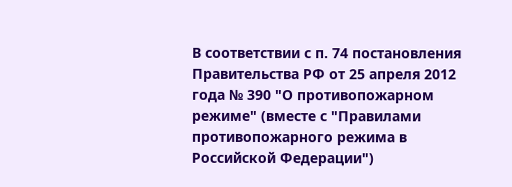В соответствии с п. 74 постановления Правительства РФ от 25 апреля 2012 года № 390 "О противопожарном режиме" (вместе с "Правилами противопожарного режима в Российской Федерации")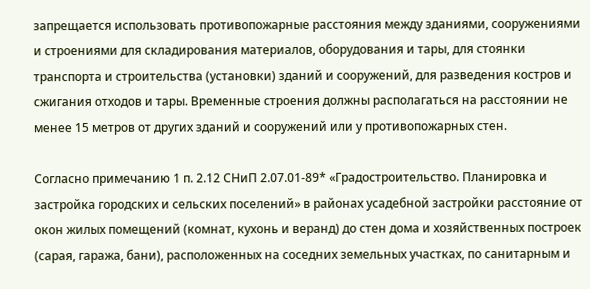запрещается использовать противопожарные расстояния между зданиями, сооружениями и строениями для складирования материалов, оборудования и тары, для стоянки транспорта и строительства (установки) зданий и сооружений, для разведения костров и сжигания отходов и тары. Временные строения должны располагаться на расстоянии не менее 15 метров от других зданий и сооружений или у противопожарных стен.

Согласно примечанию 1 п. 2.12 СНиП 2.07.01-89* «Градостроительство. Планировка и застройка городских и сельских поселений» в районах усадебной застройки расстояние от окон жилых помещений (комнат, кухонь и веранд) до стен дома и хозяйственных построек (сарая, гаража, бани), расположенных на соседних земельных участках, по санитарным и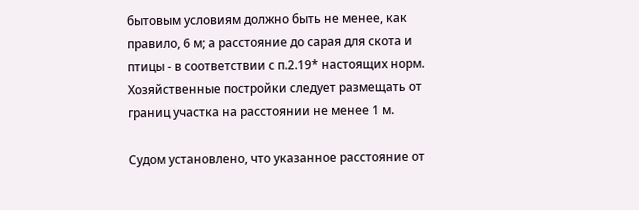бытовым условиям должно быть не менее, как правило, 6 м; а расстояние до сарая для скота и птицы - в соответствии с п.2.19* настоящих норм. Хозяйственные постройки следует размещать от границ участка на расстоянии не менее 1 м.

Судом установлено, что указанное расстояние от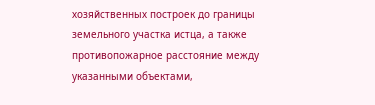хозяйственных построек до границы земельного участка истца, а также противопожарное расстояние между указанными объектами,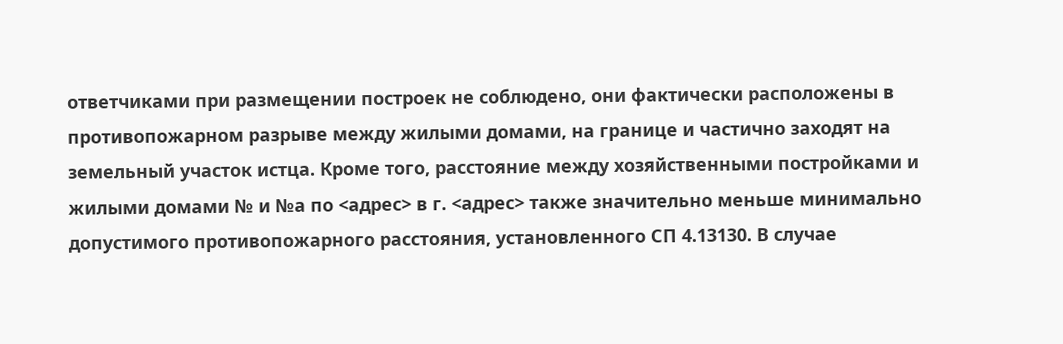ответчиками при размещении построек не соблюдено, они фактически расположены в противопожарном разрыве между жилыми домами, на границе и частично заходят на земельный участок истца. Кроме того, расстояние между хозяйственными постройками и жилыми домами № и №а по <адрес> в г. <адрес> также значительно меньше минимально допустимого противопожарного расстояния, установленного СП 4.13130. В случае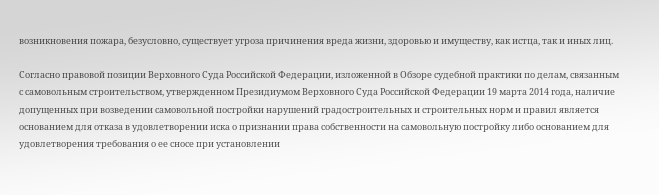возникновения пожара, безусловно, существует угроза причинения вреда жизни, здоровью и имуществу, как истца, так и иных лиц.

Согласно правовой позиции Верховного Суда Российской Федерации, изложенной в Обзоре судебной практики по делам, связанным с самовольным строительством, утвержденном Президиумом Верховного Суда Российской Федерации 19 марта 2014 года, наличие допущенных при возведении самовольной постройки нарушений градостроительных и строительных норм и правил является основанием для отказа в удовлетворении иска о признании права собственности на самовольную постройку либо основанием для удовлетворения требования о ее сносе при установлении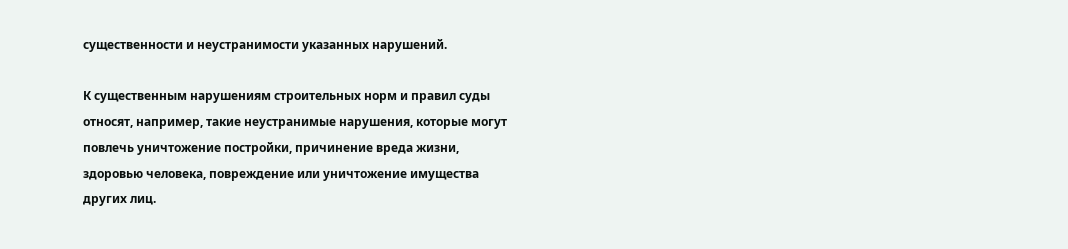существенности и неустранимости указанных нарушений.

К существенным нарушениям строительных норм и правил суды относят, например, такие неустранимые нарушения, которые могут повлечь уничтожение постройки, причинение вреда жизни, здоровью человека, повреждение или уничтожение имущества других лиц.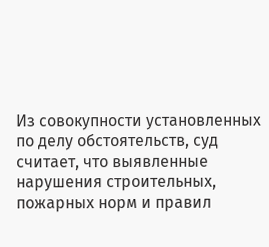Из совокупности установленных по делу обстоятельств, суд считает, что выявленные нарушения строительных, пожарных норм и правил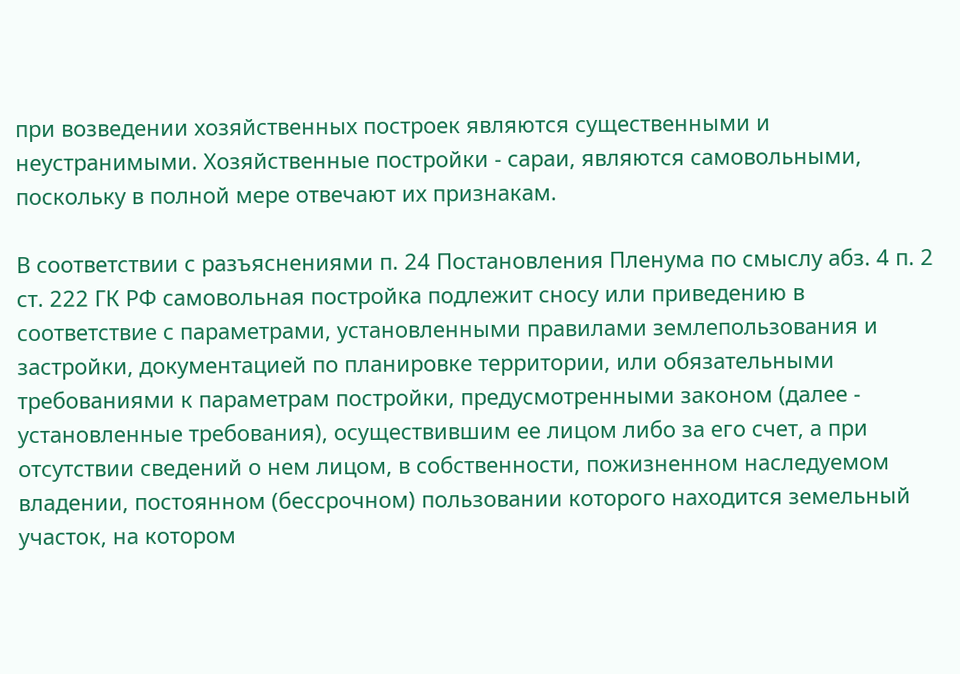при возведении хозяйственных построек являются существенными и неустранимыми. Хозяйственные постройки - сараи, являются самовольными, поскольку в полной мере отвечают их признакам.

В соответствии с разъяснениями п. 24 Постановления Пленума по смыслу абз. 4 п. 2 ст. 222 ГК РФ самовольная постройка подлежит сносу или приведению в соответствие с параметрами, установленными правилами землепользования и застройки, документацией по планировке территории, или обязательными требованиями к параметрам постройки, предусмотренными законом (далее - установленные требования), осуществившим ее лицом либо за его счет, а при отсутствии сведений о нем лицом, в собственности, пожизненном наследуемом владении, постоянном (бессрочном) пользовании которого находится земельный участок, на котором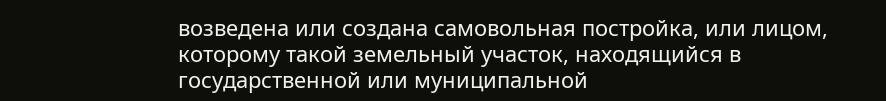возведена или создана самовольная постройка, или лицом, которому такой земельный участок, находящийся в государственной или муниципальной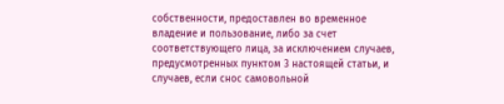собственности, предоставлен во временное владение и пользование, либо за счет соответствующего лица, за исключением случаев, предусмотренных пунктом 3 настоящей статьи, и случаев, если снос самовольной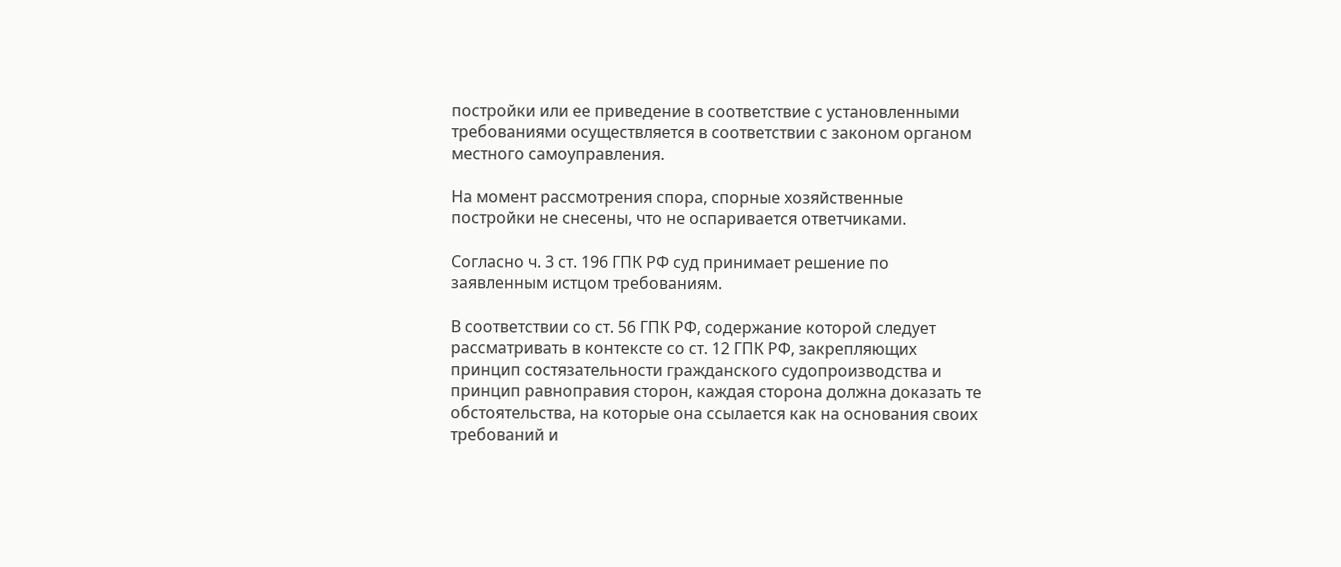постройки или ее приведение в соответствие с установленными требованиями осуществляется в соответствии с законом органом местного самоуправления.

На момент рассмотрения спора, спорные хозяйственные постройки не снесены, что не оспаривается ответчиками.

Согласно ч. 3 ст. 196 ГПК РФ суд принимает решение по заявленным истцом требованиям.

В соответствии со ст. 56 ГПК РФ, содержание которой следует рассматривать в контексте со ст. 12 ГПК РФ, закрепляющих принцип состязательности гражданского судопроизводства и принцип равноправия сторон, каждая сторона должна доказать те обстоятельства, на которые она ссылается как на основания своих требований и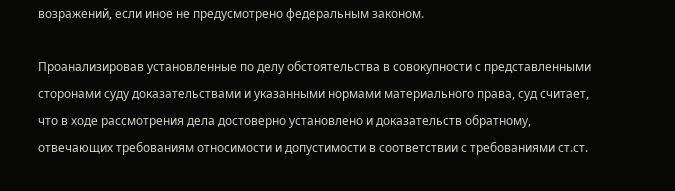возражений, если иное не предусмотрено федеральным законом.

Проанализировав установленные по делу обстоятельства в совокупности с представленными сторонами суду доказательствами и указанными нормами материального права, суд считает, что в ходе рассмотрения дела достоверно установлено и доказательств обратному, отвечающих требованиям относимости и допустимости в соответствии с требованиями ст.ст.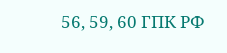56, 59, 60 ГПК РФ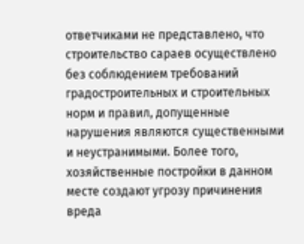ответчиками не представлено, что строительство сараев осуществлено без соблюдением требований градостроительных и строительных норм и правил, допущенные нарушения являются существенными и неустранимыми. Более того, хозяйственные постройки в данном месте создают угрозу причинения вреда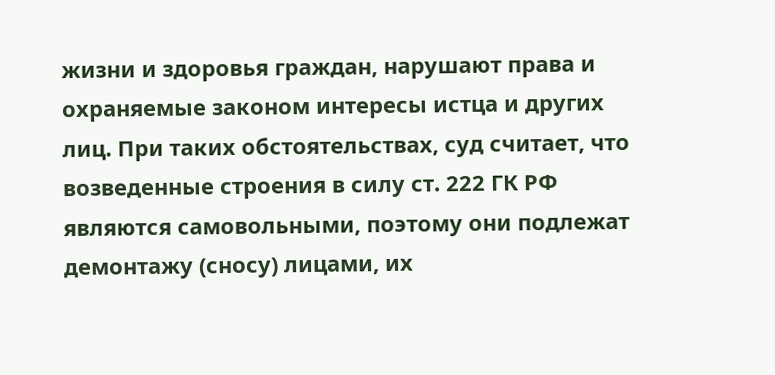жизни и здоровья граждан, нарушают права и охраняемые законом интересы истца и других лиц. При таких обстоятельствах, суд считает, что возведенные строения в силу ст. 222 ГК РФ являются самовольными, поэтому они подлежат демонтажу (сносу) лицами, их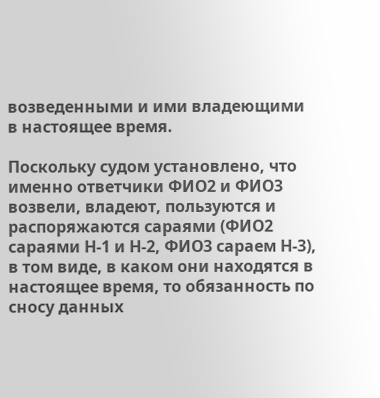возведенными и ими владеющими в настоящее время.

Поскольку судом установлено, что именно ответчики ФИО2 и ФИО3 возвели, владеют, пользуются и распоряжаются сараями (ФИО2 сараями Н-1 и Н-2, ФИО3 сараем Н-3), в том виде, в каком они находятся в настоящее время, то обязанность по сносу данных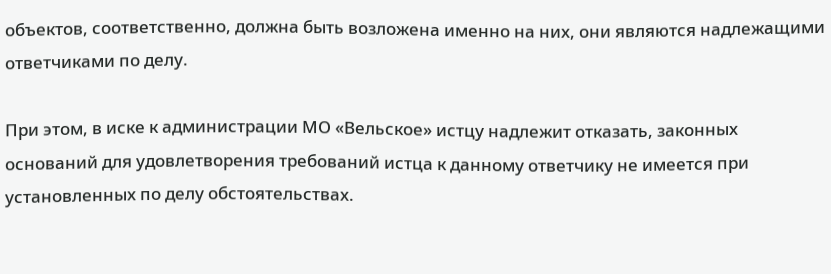объектов, соответственно, должна быть возложена именно на них, они являются надлежащими ответчиками по делу.

При этом, в иске к администрации МО «Вельское» истцу надлежит отказать, законных оснований для удовлетворения требований истца к данному ответчику не имеется при установленных по делу обстоятельствах.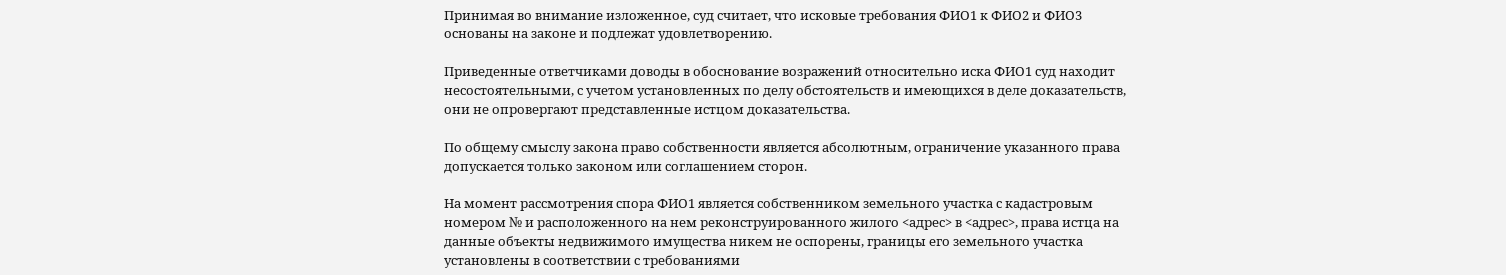Принимая во внимание изложенное, суд считает, что исковые требования ФИО1 к ФИО2 и ФИО3 основаны на законе и подлежат удовлетворению.

Приведенные ответчиками доводы в обоснование возражений относительно иска ФИО1 суд находит несостоятельными, с учетом установленных по делу обстоятельств и имеющихся в деле доказательств, они не опровергают представленные истцом доказательства.

По общему смыслу закона право собственности является абсолютным, ограничение указанного права допускается только законом или соглашением сторон.

На момент рассмотрения спора ФИО1 является собственником земельного участка с кадастровым номером № и расположенного на нем реконструированного жилого <адрес> в <адрес>, права истца на данные объекты недвижимого имущества никем не оспорены, границы его земельного участка установлены в соответствии с требованиями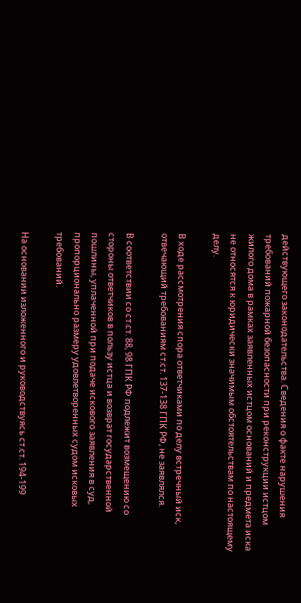действующего законодательства. Сведения о факте нарушения требований пожарной безопасности при реконструкции истцом жилого дома в рамках заявленных истцом оснований и предмета иска не относятся к юридически значимым обстоятельствам по настоящему делу.

В ходе рассмотрения спора ответчиками по делу встречный иск, отвечающий требованиям ст.ст. 137-138 ГПК РФ, не заявлялся.

В соответствии со ст.ст. 88, 98 ГПК РФ подлежит возмещению со стороны ответчиков в пользу истца и возврат государственной пошлины, уплаченной при подаче искового заявления в суд, пропорционально размеру удовлетворенных судом исковых требований.

Hа основании изложенного и руководствуясь ст.ст. 194-199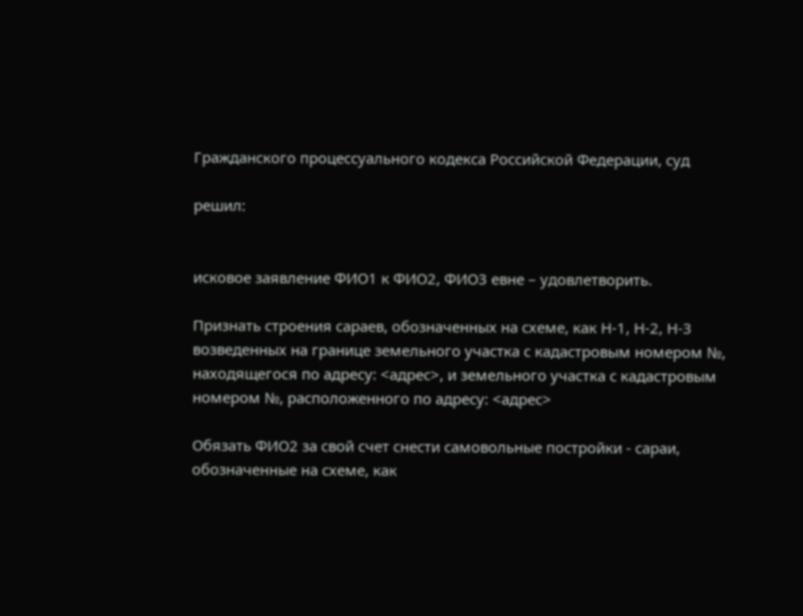Гражданского процессуального кодекса Российской Федерации, суд

решил:


исковое заявление ФИО1 к ФИО2, ФИО3 евне – удовлетворить.

Признать строения сараев, обозначенных на схеме, как Н-1, Н-2, Н-3 возведенных на границе земельного участка с кадастровым номером №, находящегося по адресу: <адрес>, и земельного участка с кадастровым номером №, расположенного по адресу: <адрес>

Обязать ФИО2 за свой счет снести самовольные постройки - сараи, обозначенные на схеме, как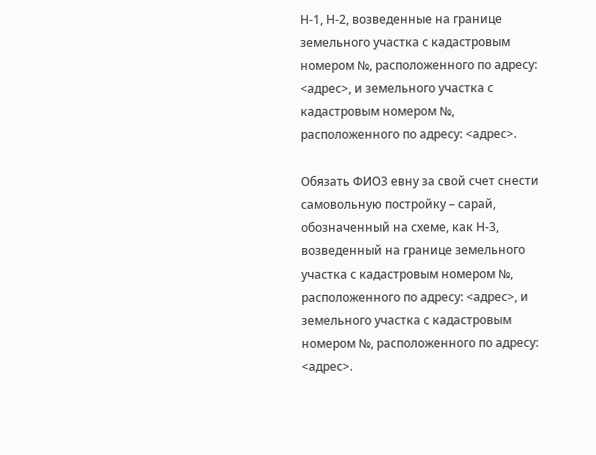Н-1, Н-2, возведенные на границе земельного участка с кадастровым номером №, расположенного по адресу: <адрес>, и земельного участка с кадастровым номером №, расположенного по адресу: <адрес>.

Обязать ФИО3 евну за свой счет снести самовольную постройку – сарай, обозначенный на схеме, как Н-3, возведенный на границе земельного участка с кадастровым номером №, расположенного по адресу: <адрес>, и земельного участка с кадастровым номером №, расположенного по адресу: <адрес>.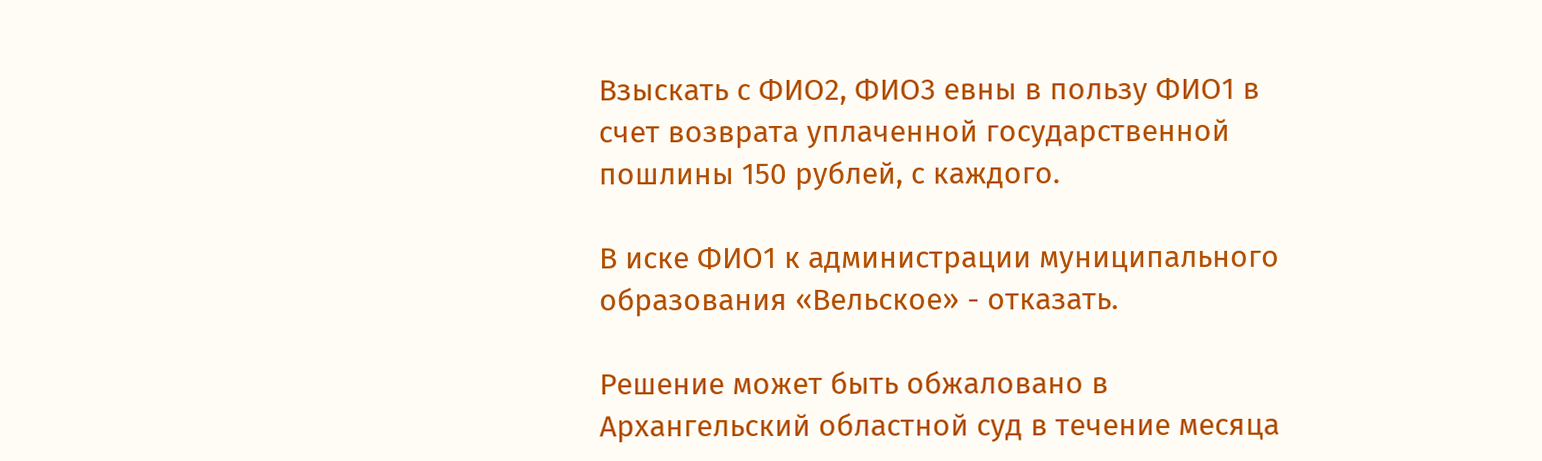Взыскать с ФИО2, ФИО3 евны в пользу ФИО1 в счет возврата уплаченной государственной пошлины 150 рублей, с каждого.

В иске ФИО1 к администрации муниципального образования «Вельское» - отказать.

Решение может быть обжаловано в Архангельский областной суд в течение месяца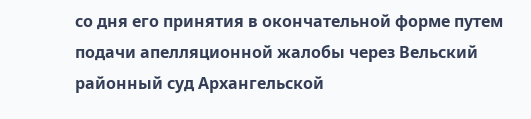со дня его принятия в окончательной форме путем подачи апелляционной жалобы через Вельский районный суд Архангельской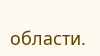области.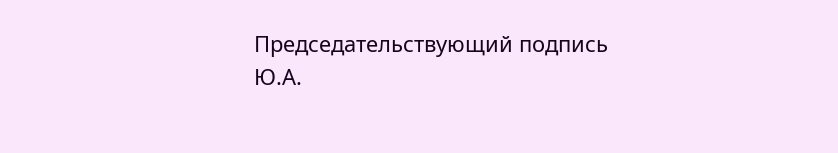Председательствующий подпись Ю.А.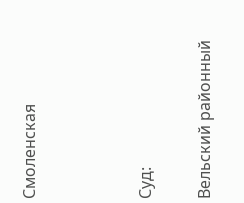Смоленская



Суд:

Вельский районный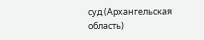суд (Архангельская область)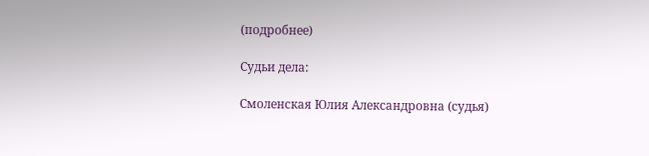(подробнее)

Судьи дела:

Смоленская Юлия Александровна (судья)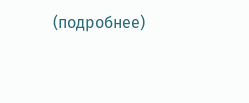(подробнее)